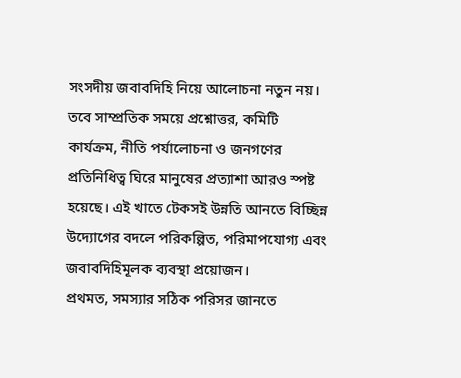সংসদীয় জবাবদিহি নিয়ে আলোচনা নতুন নয়। তবে সাম্প্রতিক সময়ে প্রশ্নোত্তর, কমিটি কার্যক্রম, নীতি পর্যালোচনা ও জনগণের প্রতিনিধিত্ব ঘিরে মানুষের প্রত্যাশা আরও স্পষ্ট হয়েছে। এই খাতে টেকসই উন্নতি আনতে বিচ্ছিন্ন উদ্যোগের বদলে পরিকল্পিত, পরিমাপযোগ্য এবং জবাবদিহিমূলক ব্যবস্থা প্রয়োজন।
প্রথমত, সমস্যার সঠিক পরিসর জানতে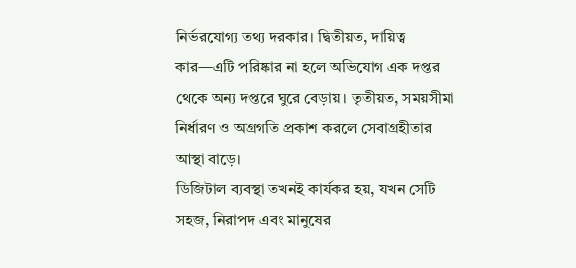নির্ভরযোগ্য তথ্য দরকার। দ্বিতীয়ত, দায়িত্ব কার—এটি পরিষ্কার না হলে অভিযোগ এক দপ্তর থেকে অন্য দপ্তরে ঘুরে বেড়ায়। তৃতীয়ত, সময়সীমা নির্ধারণ ও অগ্রগতি প্রকাশ করলে সেবাগ্রহীতার আস্থা বাড়ে।
ডিজিটাল ব্যবস্থা তখনই কার্যকর হয়, যখন সেটি সহজ, নিরাপদ এবং মানুষের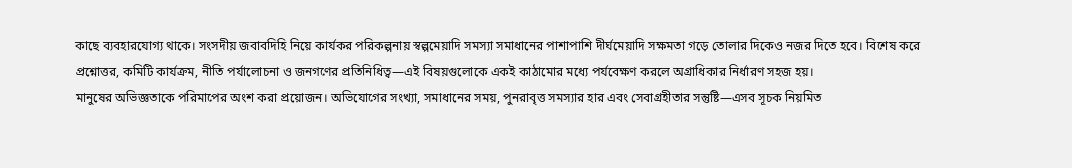কাছে ব্যবহারযোগ্য থাকে। সংসদীয় জবাবদিহি নিয়ে কার্যকর পরিকল্পনায় স্বল্পমেয়াদি সমস্যা সমাধানের পাশাপাশি দীর্ঘমেয়াদি সক্ষমতা গড়ে তোলার দিকেও নজর দিতে হবে। বিশেষ করে প্রশ্নোত্তর, কমিটি কার্যক্রম, নীতি পর্যালোচনা ও জনগণের প্রতিনিধিত্ব—এই বিষয়গুলোকে একই কাঠামোর মধ্যে পর্যবেক্ষণ করলে অগ্রাধিকার নির্ধারণ সহজ হয়।
মানুষের অভিজ্ঞতাকে পরিমাপের অংশ করা প্রয়োজন। অভিযোগের সংখ্যা, সমাধানের সময়, পুনরাবৃত্ত সমস্যার হার এবং সেবাগ্রহীতার সন্তুষ্টি—এসব সূচক নিয়মিত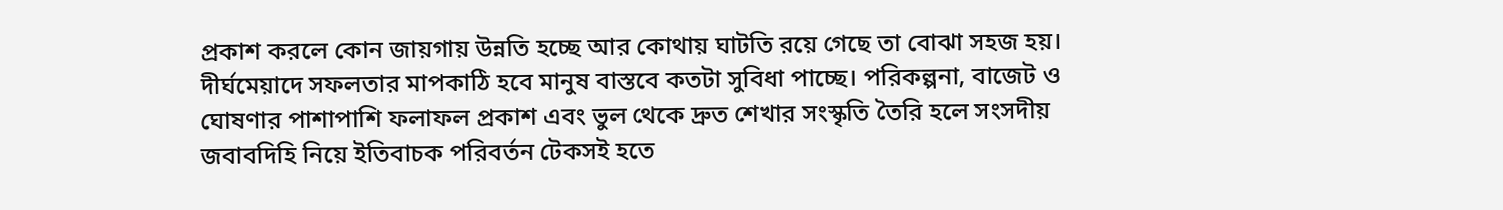প্রকাশ করলে কোন জায়গায় উন্নতি হচ্ছে আর কোথায় ঘাটতি রয়ে গেছে তা বোঝা সহজ হয়।
দীর্ঘমেয়াদে সফলতার মাপকাঠি হবে মানুষ বাস্তবে কতটা সুবিধা পাচ্ছে। পরিকল্পনা, বাজেট ও ঘোষণার পাশাপাশি ফলাফল প্রকাশ এবং ভুল থেকে দ্রুত শেখার সংস্কৃতি তৈরি হলে সংসদীয় জবাবদিহি নিয়ে ইতিবাচক পরিবর্তন টেকসই হতে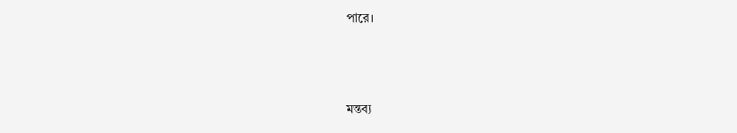পারে।



মন্তব্য